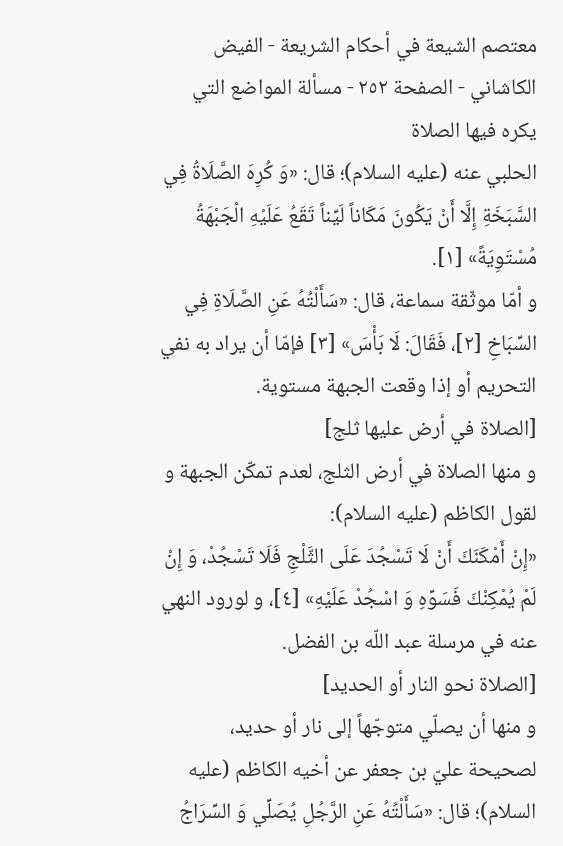معتصم الشيعة في أحكام الشريعة - الفيض الكاشاني - الصفحة ٢٥٢ - مسألة المواضع التي يكره فيها الصلاة
الحلبي عنه (عليه السلام)؛ قال: «وَ كُرِهَ الصَّلَاةُ فِي السَّبَخَةِ إِلَّا أَنْ يَكُونَ مَكَاناً لَيِّناً تَقَعُ عَلَيْهِ الْجَبْهَةُ مُسْتَوِيَةً» [١].
و أمّا موثّقة سماعة، قال: «سَأَلْتُهُ عَنِ الصَّلَاةِ فِي السِّبَاخِ [٢]، فَقَالَ: لَا بَأْسَ» [٣] فإمّا أن يراد به نفي التحريم أو إذا وقعت الجبهة مستوية.
[الصلاة في أرض عليها ثلج]
و منها الصلاة في أرض الثلج، لعدم تمكّن الجبهة و لقول الكاظم (عليه السلام):
«إِنْ أَمْكَنَكَ أَنْ لَا تَسْجُدَ عَلَى الثَّلْجِ فَلَا تَسْجُدْ، وَ إِنْ لَمْ يُمْكِنْكَ فَسَوِّهِ وَ اسْجُدْ عَلَيْهِ» [٤]، و لورود النهي عنه في مرسلة عبد اللّه بن الفضل.
[الصلاة نحو النار أو الحديد]
و منها أن يصلّي متوجّهاً إلى نار أو حديد، لصحيحة عليّ بن جعفر عن أخيه الكاظم (عليه السلام)؛ قال: «سَأَلْتُهُ عَنِ الرَّجُلِ يُصَلِّي وَ السِّرَاجُ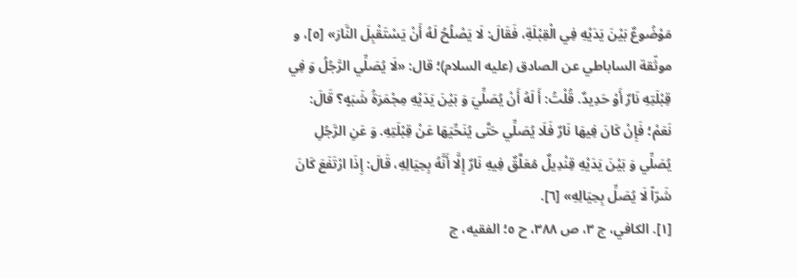مَوْضُوعٌ بَيْنَ يَدَيْهِ فِي الْقِبْلَةِ، فَقَالَ: لَا يَصْلُحُ لَهُ أَنْ يَسْتَقْبِلَ النَّارَ» [٥]، و موثّقة الساباطي عن الصادق (عليه السلام)؛ قال: «لَا يُصَلِّي الرَّجُلُ وَ فِي قِبْلَتِهِ نَارٌ أَوْ حَدِيدٌ. قُلْتُ: أَ لَهُ أَنْ يُصَلِّيَ وَ بَيْنَ يَدَيْهِ مِجْمَرَةُ شَبَهٍ؟ قَالَ: نَعَمْ؛ فَإِنْ كَانَ فِيهَا نَارٌ فَلَا يُصَلِّي حَتَّى يُنَحِّيَهَا عَنْ قِبْلَتِهِ. وَ عَنِ الرَّجُلِ يُصَلِّي وَ بَيْنَ يَدَيْهِ قِنْدِيلٌ مُعَلَّقٌ فِيهِ نَارٌ إِلَّا أَنَّهُ بِحِيَالِهِ، قَالَ: إِذَا ارْتَفَعَ كَانَ شَرّاً لَا يُصَلِّ بِحِيَالِهِ» [٦].
[١]. الكافي، ج ٣، ص ٣٨٨، ح ٥؛ الفقيه، ج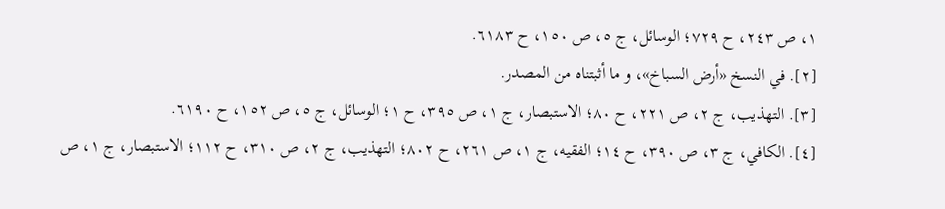١، ص ٢٤٣، ح ٧٢٩؛ الوسائل، ج ٥، ص ١٥٠، ح ٦١٨٣.
[٢]. في النسخ «أرض السباخ»، و ما أثبتناه من المصدر.
[٣]. التهذيب، ج ٢، ص ٢٢١، ح ٨٠؛ الاستبصار، ج ١، ص ٣٩٥، ح ١؛ الوسائل، ج ٥، ص ١٥٢، ح ٦١٩٠.
[٤]. الكافي، ج ٣، ص ٣٩٠، ح ١٤؛ الفقيه، ج ١، ص ٢٦١، ح ٨٠٢؛ التهذيب، ج ٢، ص ٣١٠، ح ١١٢؛ الاستبصار، ج ١، ص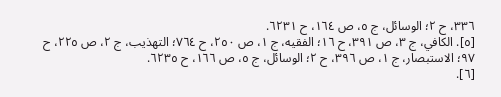٣٣٦، ح ٢؛ الوسائل، ج ٥، ص ١٦٤، ح ٦٢٣١.
[٥]. الكافي، ج ٣، ص ٣٩١، ح ١٦؛ الفقيه، ج ١، ص ٢٥٠، ح ٧٦٤؛ التهذيب، ج ٢، ص ٢٢٥، ح ٩٧؛ الاستبصار، ج ١، ص ٣٩٦، ح ٢؛ الوسائل، ج ٥، ص ١٦٦، ح ٦٢٣٥.
[٦].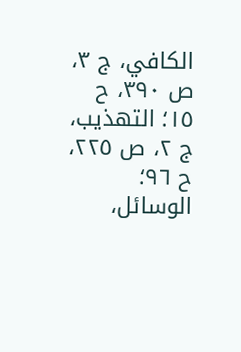الكافي، ج ٣، ص ٣٩٠، ح ١٥؛ التهذيب، ج ٢، ص ٢٢٥، ح ٩٦؛ الوسائل،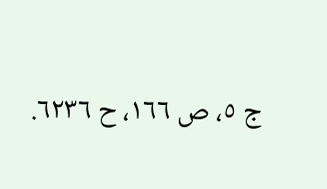ج ٥، ص ١٦٦، ح ٦٢٣٦.